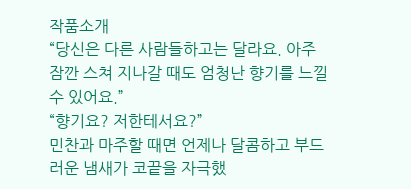작품소개
“당신은 다른 사람들하고는 달라요. 아주 잠깐 스쳐 지나갈 때도 엄청난 향기를 느낄 수 있어요.”
“향기요? 저한테서요?”
민찬과 마주할 때면 언제나 달콤하고 부드러운 냄새가 코끝을 자극했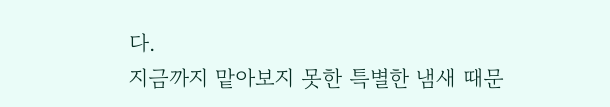다.
지금까지 맡아보지 못한 특별한 냄새 때문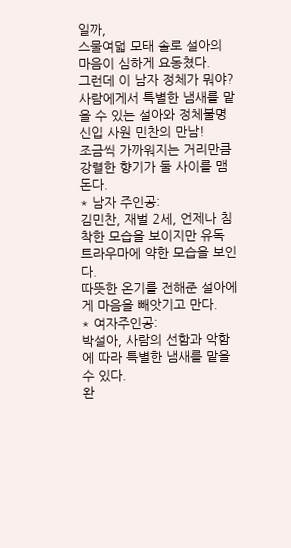일까,
스물여덟 모태 솔로 설아의 마음이 심하게 요동쳤다.
그런데 이 남자 정체가 뭐야?
사람에게서 특별한 냄새를 맡을 수 있는 설아와 정체불명 신입 사원 민찬의 만남!
조금씩 가까워지는 거리만큼 강렬한 향기가 둘 사이를 맴돈다.
* 남자 주인공:
김민찬, 재벌 2세, 언제나 침착한 모습을 보이지만 유독 트라우마에 약한 모습을 보인다.
따뜻한 온기를 전해준 설아에게 마음을 빼앗기고 만다.
* 여자주인공:
박설아, 사람의 선함과 악함에 따라 특별한 냄새를 맡을 수 있다.
완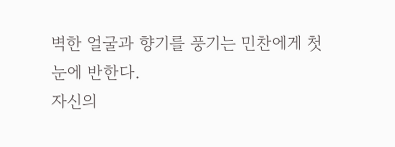벽한 얼굴과 향기를 풍기는 민찬에게 첫눈에 반한다.
자신의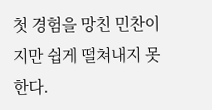첫 경험을 망친 민찬이지만 쉽게 떨쳐내지 못한다.